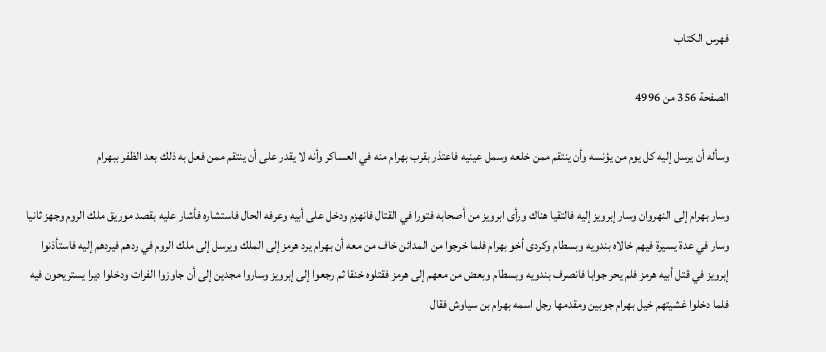فهرس الكتاب

الصفحة 356 من 4996

وسأله أن يرسل إليه كل يوم من يؤنسه وأن ينتقم ممن خلعه وسمل عينيه فاعتذر بقرب بهرام منه في العساكر وأنه لا يقدر على أن ينتقم ممن فعل به ذلك بعد الظفر ببهرام

وسار بهرام إلى النهروان وسار إبرويز إليه فالتقيا هناك ورأى ابرويز من أصحابه فتورا في القتال فانهزم ودخل على أبيه وعرفه الحال فاستشاره فأشار عليه بقصد موريق ملك الروم وجهز ثانيا وسار في عدة يسيرة فيهم خالاه بندويه وبسطام وكردى أخو بهرام فلما خرجوا من المدائن خاف من معه أن بهرام يرد هرمز إلى الملك ويرسل إلى ملك الروم في ردهم فيردهم إليه فاستأذنوا إبرويز في قتل أبيه هرمز فلم يحر جوابا فانصرف بندويه وبسطام وبعض من معهم إلى هرمز فقتلوه خنقا ثم رجعوا إلى إبرويز وساروا مجدين إلى أن جاوزوا الفرات ودخلوا ديرا يستريحون فيه فلما دخلوا غشيتهم خيل بهرام جوبين ومقدمها رجل اسمه بهرام بن سياوش فقال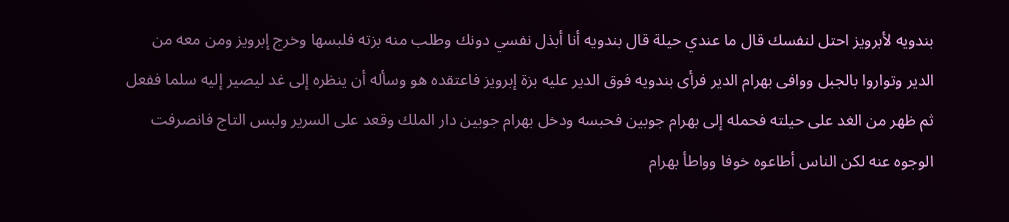بندويه لأبرويز احتل لنفسك قال ما عندي حيلة قال بندويه أنا أبذل نفسي دونك وطلب منه بزته فلبسها وخرج إبرويز ومن معه من الدير وتواروا بالجبل ووافى بهرام الدير فرأى بندويه فوق الدير عليه بزة إبرويز فاعتقده هو وسأله أن ينظره إلى غد ليصير إليه سلما ففعل ثم ظهر من الغد على حيلته فحمله إلى بهرام جوبين فحبسه ودخل بهرام جوبين دار الملك وقعد على السرير ولبس التاج فانصرفت الوجوه عنه لكن الناس أطاعوه خوفا وواطأ بهرام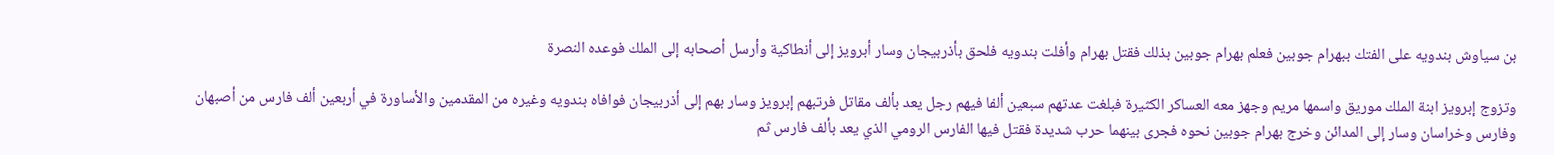بن سياوش بندويه على الفتك ببهرام جوبين فعلم بهرام جوبين بذلك فقتل بهرام وأفلت بندويه فلحق بأذربيجان وسار أبرويز إلى أنطاكية وأرسل أصحابه إلى الملك فوعده النصرة

وتزوج إبرويز ابنة الملك موريق واسمها مريم وجهز معه العساكر الكثيرة فبلغت عدتهم سبعين ألفا فيهم رجل يعد بألف مقاتل فرتبهم إبرويز وسار بهم إلى أذربيجان فوافاه بندويه وغيره من المقدمين والأساورة في أربعين ألف فارس من أصبهان وفارس وخراسان وسار إلى المدائن وخرج بهرام جوبين نحوه فجرى بينهما حرب شديدة فقتل فيها الفارس الرومي الذي يعد بألف فارس ثم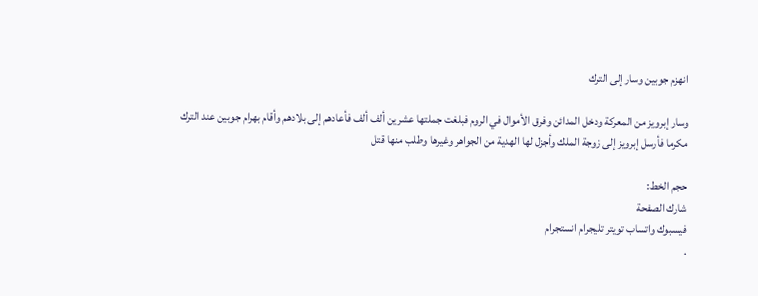انهزم جوبين وسار إلى الترك

وسار إبرويز من المعركة ودخل المدائن وفرق الأموال في الروم فبلغت جملتها عشرين ألف ألف فأعادهم إلى بلادهم وأقام بهرام جوبين عند الترك مكرما فأرسل إبرويز إلى زوجة الملك وأجزل لها الهدية من الجواهر وغيرها وطلب منها قتل

حجم الخط:
شارك الصفحة
فيسبوك واتساب تويتر تليجرام انستجرام
.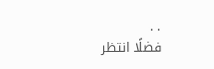. .
فضلًا انتظر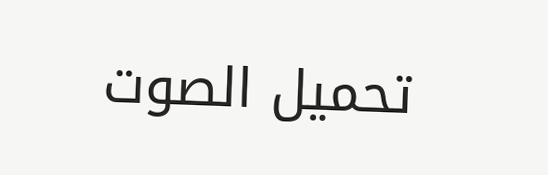تحميل الصوت